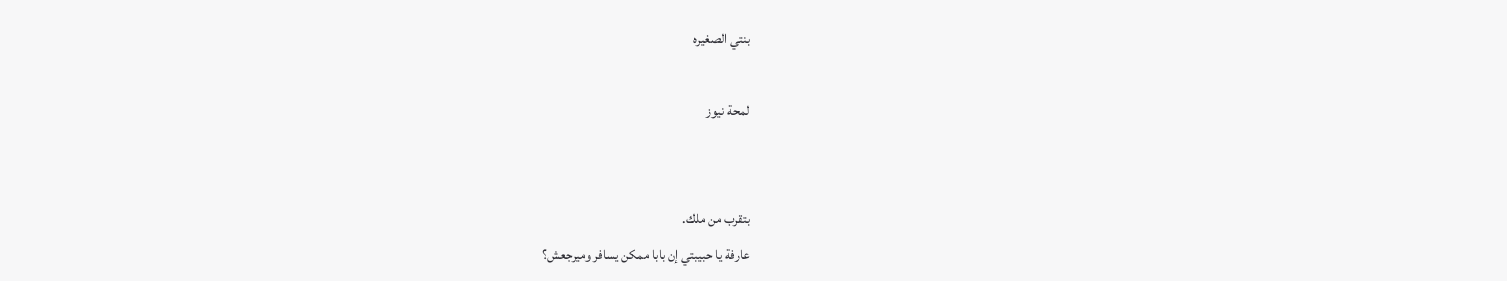بنتي الصغيره

لمحة نيوز


بتقرب من ملك.
عارفة يا حبيبتي إن بابا ممكن يسافر وميرجعش؟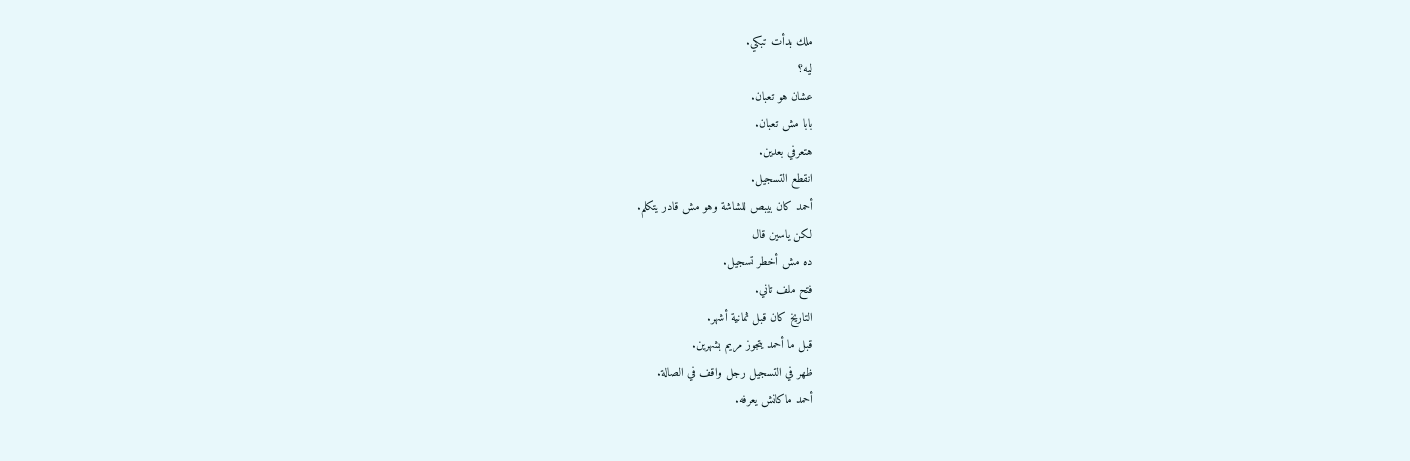ملك بدأت تبكي.
ليه؟
عشان هو تعبان.
بابا مش تعبان.
هتعرفي بعدين.
انقطع التسجيل.
أحمد كان بيبص للشاشة وهو مش قادر يتكلم.
لكن ياسين قال
ده مش أخطر تسجيل.
فتح ملف تاني.
التاريخ كان قبل ثمانية أشهر.
قبل ما أحمد يتجوز مريم بشهرين.
ظهر في التسجيل رجل واقف في الصالة.
أحمد ماكانش يعرفه.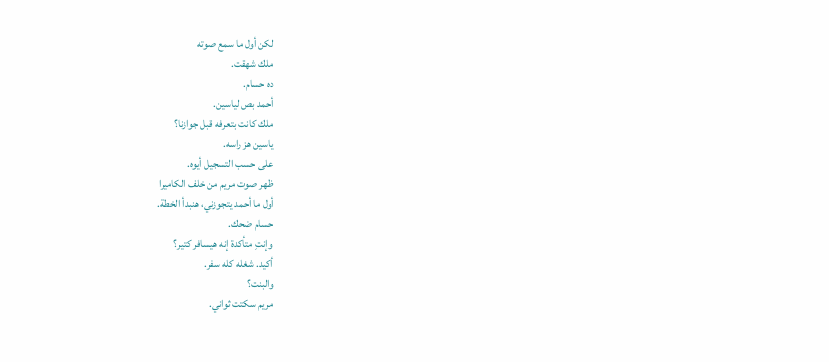لكن أول ما سمع صوته
ملك شهقت.
ده حسام.
أحمد بص لياسين.
ملك كانت بتعرفه قبل جوازنا؟
ياسين هز راسه.
على حسب التسجيل أيوه.
ظهر صوت مريم من خلف الكاميرا
أول ما أحمد يتجوزني، هنبدأ الخطة.
حسام ضحك.
وإنتِ متأكدة إنه هيسافر كتير؟
أكيد. شغله كله سفر.
والبنت؟
مريم سكتت ثواني.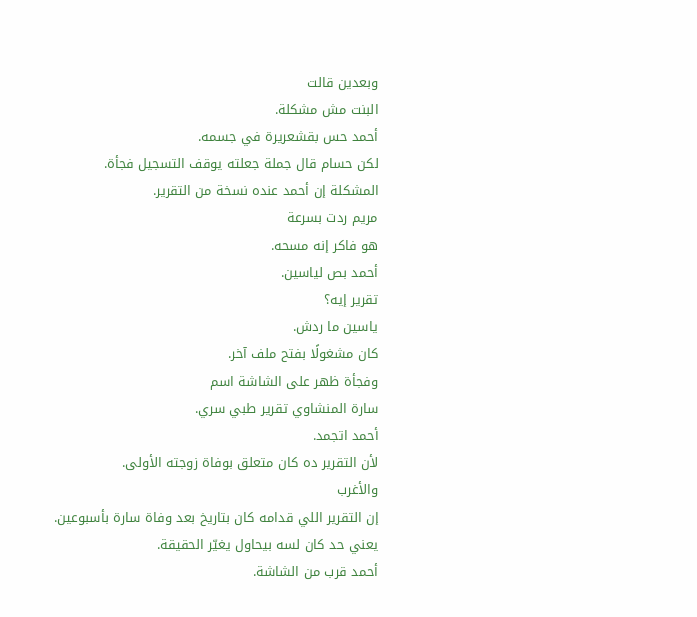وبعدين قالت
البنت مش مشكلة.
أحمد حس بقشعريرة في جسمه.
لكن حسام قال جملة جعلته يوقف التسجيل فجأة.
المشكلة إن أحمد عنده نسخة من التقرير.
مريم ردت بسرعة
هو فاكر إنه مسحه.
أحمد بص لياسين.
تقرير إيه؟
ياسين ما ردش.
كان مشغولًا بفتح ملف آخر.
وفجأة ظهر على الشاشة اسم
سارة المنشاوي تقرير طبي سري.
أحمد اتجمد.
لأن التقرير ده كان متعلق بوفاة زوجته الأولى.
والأغرب
إن التقرير اللي قدامه كان بتاريخ بعد وفاة سارة بأسبوعين.
يعني حد كان لسه بيحاول يغيّر الحقيقة.
أحمد قرب من الشاشة.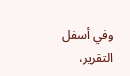وفي أسفل التقرير،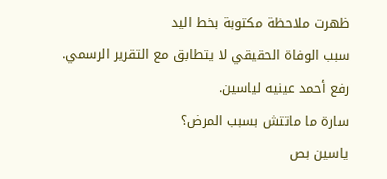ظهرت ملاحظة مكتوبة بخط اليد
سبب الوفاة الحقيقي لا يتطابق مع التقرير الرسمي.
رفع أحمد عينيه لياسين.
سارة ما ماتتش بسبب المرض؟
ياسين بص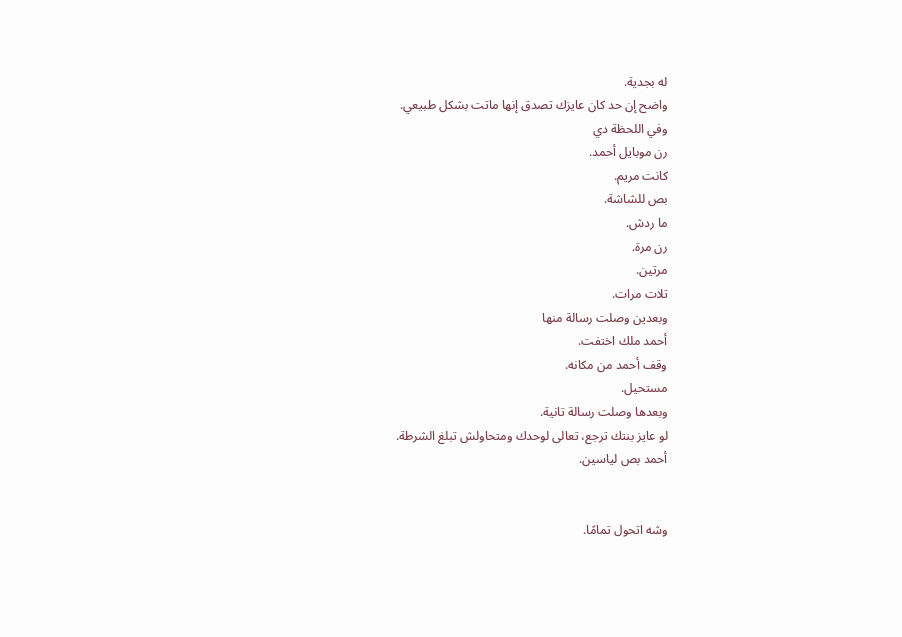له بجدية.
واضح إن حد كان عايزك تصدق إنها ماتت بشكل طبيعي.
وفي اللحظة دي
رن موبايل أحمد.
كانت مريم.
بص للشاشة.
ما ردش.
رن مرة.
مرتين.
تلات مرات.
وبعدين وصلت رسالة منها
أحمد ملك اختفت.
وقف أحمد من مكانه.
مستحيل.
وبعدها وصلت رسالة تانية.
لو عايز بنتك ترجع، تعالى لوحدك ومتحاولش تبلغ الشرطة.
أحمد بص لياسين.


وشه اتحول تمامًا.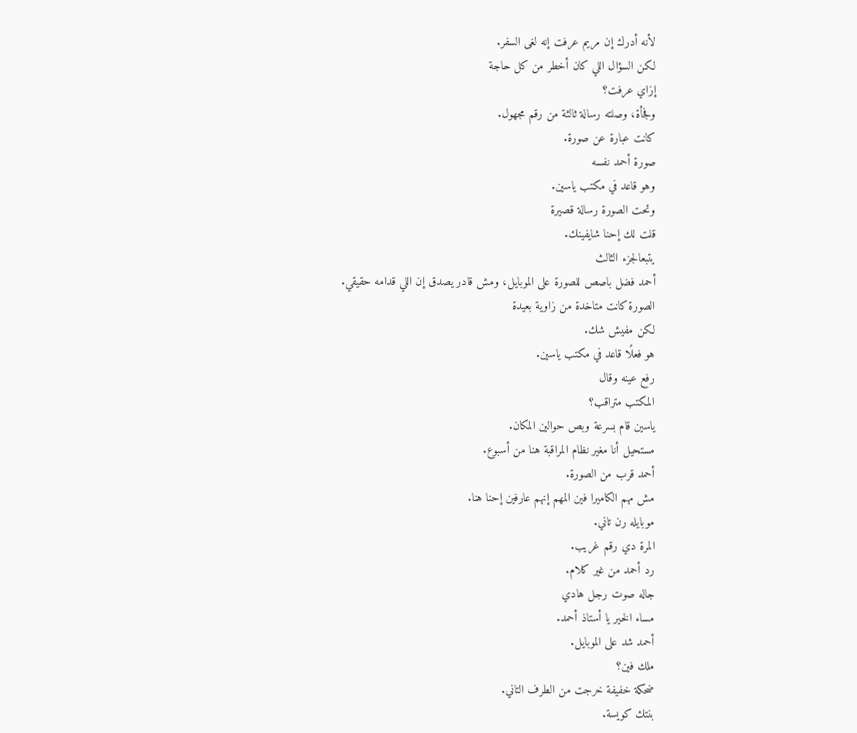لأنه أدرك إن مريم عرفت إنه لغى السفر.
لكن السؤال اللي كان أخطر من كل حاجة
إزاي عرفت؟
وفجأة، وصلته رسالة ثالثة من رقم مجهول.
كانت عبارة عن صورة.
صورة أحمد نفسه
وهو قاعد في مكتب ياسين.
وتحت الصورة رسالة قصيرة
قلت لك إحنا شايفينك.
يتبعالجزء الثالث
أحمد فضل باصص للصورة على الموبايل، ومش قادر يصدق إن اللي قدامه حقيقي.
الصورة كانت متاخدة من زاوية بعيدة
لكن مفيش شك.
هو فعلًا قاعد في مكتب ياسين.
رفع عينه وقال
المكتب متراقب؟
ياسين قام بسرعة وبص حوالين المكان.
مستحيل أنا مغير نظام المراقبة هنا من أسبوع.
أحمد قرب من الصورة.
مش مهم الكاميرا فين المهم إنهم عارفين إحنا هنا.
موبايله رن تاني.
المرة دي رقم غريب.
رد أحمد من غير كلام.
جاله صوت رجل هادي
مساء الخير يا أستاذ أحمد.
أحمد شد على الموبايل.
ملك فين؟
ضحكة خفيفة خرجت من الطرف التاني.
بنتك كويسة.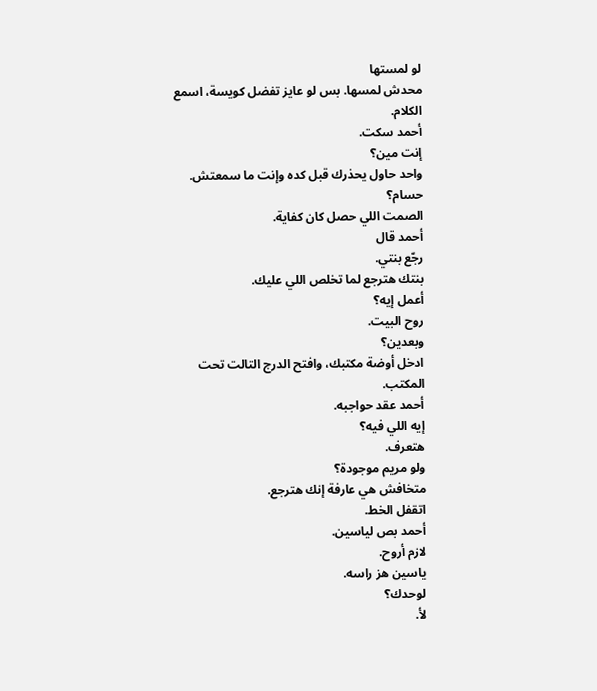لو لمستها
محدش لمسها. بس لو عايز تفضل كويسة، اسمع الكلام.
أحمد سكت.
إنت مين؟
واحد حاول يحذرك قبل كده وإنت ما سمعتش.
حسام؟
الصمت اللي حصل كان كفاية.
أحمد قال
رجّع بنتي.
بنتك هترجع لما تخلص اللي عليك.
أعمل إيه؟
روح البيت.
وبعدين؟
ادخل أوضة مكتبك، وافتح الدرج التالت تحت المكتب.
أحمد عقد حواجبه.
إيه اللي فيه؟
هتعرف.
ولو مريم موجودة؟
متخافش هي عارفة إنك هترجع.
اتقفل الخط.
أحمد بص لياسين.
لازم أروح.
ياسين هز راسه.
لوحدك؟
لأ.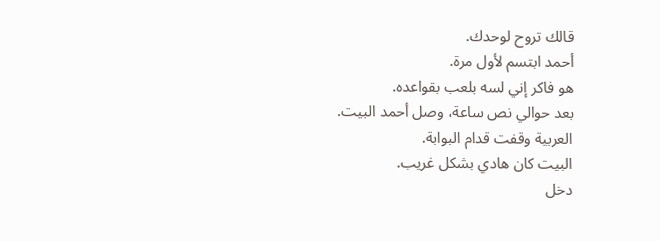قالك تروح لوحدك.
أحمد ابتسم لأول مرة.
هو فاكر إني لسه بلعب بقواعده.
بعد حوالي نص ساعة، وصل أحمد البيت.
العربية وقفت قدام البوابة.
البيت كان هادي بشكل غريب.
دخل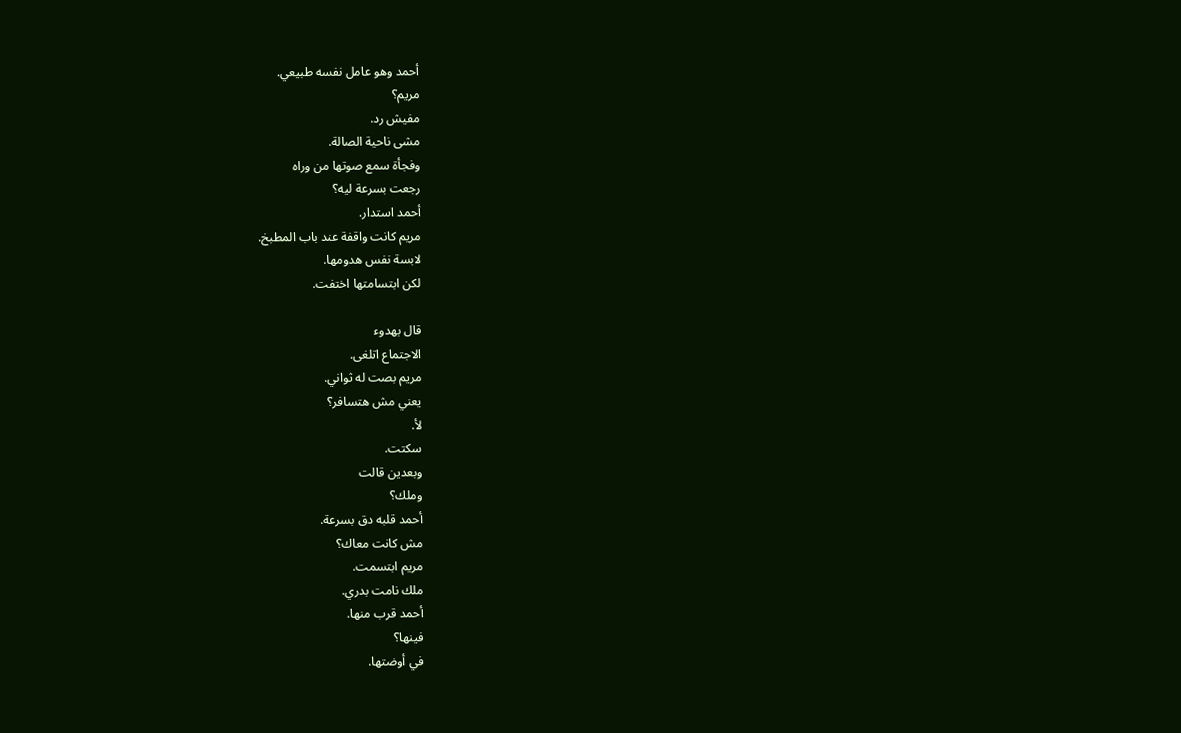أحمد وهو عامل نفسه طبيعي.
مريم؟
مفيش رد.
مشى ناحية الصالة.
وفجأة سمع صوتها من وراه
رجعت بسرعة ليه؟
أحمد استدار.
مريم كانت واقفة عند باب المطبخ.
لابسة نفس هدومها.
لكن ابتسامتها اختفت.

قال بهدوء
الاجتماع اتلغى.
مريم بصت له ثواني.
يعني مش هتسافر؟
لأ.
سكتت.
وبعدين قالت
وملك؟
أحمد قلبه دق بسرعة.
مش كانت معاك؟
مريم ابتسمت.
ملك نامت بدري.
أحمد قرب منها.
فينها؟
في أوضتها.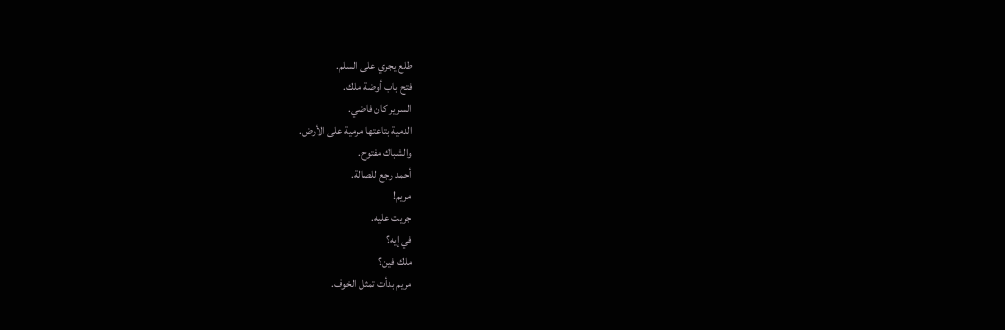طلع يجري على السلم.
فتح باب أوضة ملك.
السرير كان فاضي.
الدمية بتاعتها مرمية على الأرض.
والشباك مفتوح.
أحمد رجع للصالة.
مريم!
جريت عليه.
في إيه؟
ملك فين؟
مريم بدأت تمثل الخوف.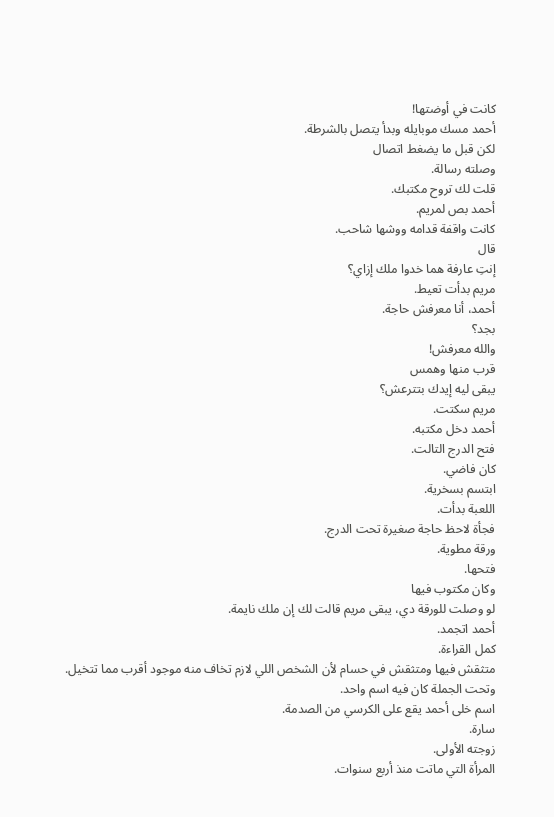كانت في أوضتها!
أحمد مسك موبايله وبدأ يتصل بالشرطة.
لكن قبل ما يضغط اتصال
وصلته رسالة.
قلت لك تروح مكتبك.
أحمد بص لمريم.
كانت واقفة قدامه ووشها شاحب.
قال
إنتِ عارفة هما خدوا ملك إزاي؟
مريم بدأت تعيط.
أحمد، أنا معرفش حاجة.
بجد؟
والله معرفش!
قرب منها وهمس
يبقى ليه إيدك بتترعش؟
مريم سكتت.
أحمد دخل مكتبه.
فتح الدرج التالت.
كان فاضي.
ابتسم بسخرية.
اللعبة بدأت.
فجأة لاحظ حاجة صغيرة تحت الدرج.
ورقة مطوية.
فتحها.
وكان مكتوب فيها
لو وصلت للورقة دي، يبقى مريم قالت لك إن ملك نايمة.
أحمد اتجمد.
كمل القراءة.
متثقش فيها ومتثقش في حسام لأن الشخص اللي لازم تخاف منه موجود أقرب مما تتخيل.
وتحت الجملة كان فيه اسم واحد.
اسم خلى أحمد يقع على الكرسي من الصدمة.
سارة.
زوجته الأولى.
المرأة التي ماتت منذ أربع سنوات.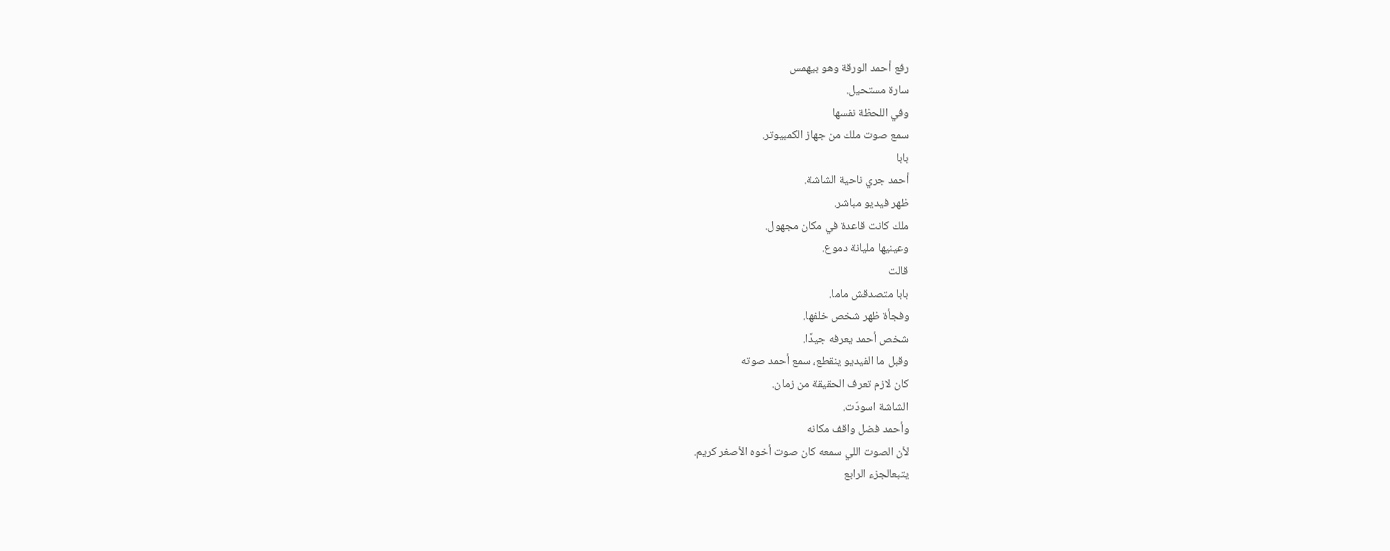رفع أحمد الورقة وهو بيهمس
سارة مستحيل.
وفي اللحظة نفسها
سمع صوت ملك من جهاز الكمبيوتر.
بابا
أحمد جري ناحية الشاشة.
ظهر فيديو مباشر.
ملك كانت قاعدة في مكان مجهول.
وعينيها مليانة دموع.
قالت
بابا متصدقش ماما.
وفجأة ظهر شخص خلفها.
شخص أحمد يعرفه جيدًا.
وقبل ما الفيديو ينقطع، سمع أحمد صوته
كان لازم تعرف الحقيقة من زمان.
الشاشة اسودّت.
وأحمد فضل واقف مكانه
لأن الصوت اللي سمعه كان صوت أخوه الأصغر كريم.
يتبعالجزء الرابع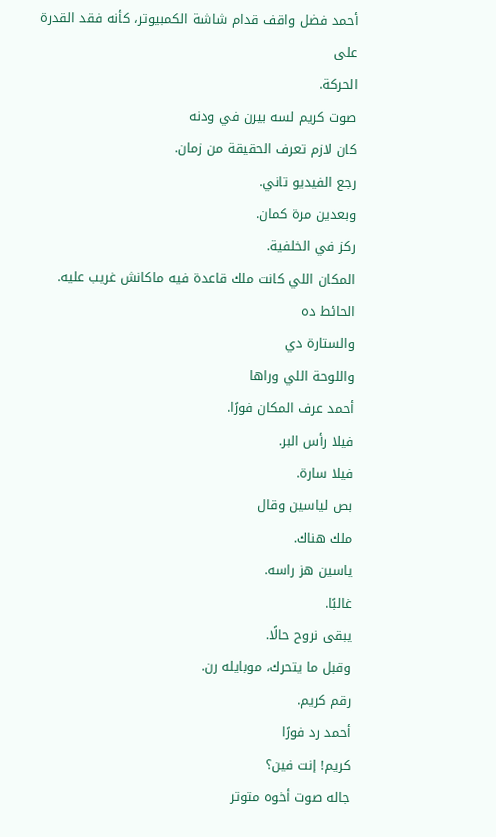أحمد فضل واقف قدام شاشة الكمبيوتر، كأنه فقد القدرة على
الحركة.
صوت كريم لسه بيرن في ودنه
كان لازم تعرف الحقيقة من زمان.
رجع الفيديو تاني.
وبعدين مرة كمان.
ركز في الخلفية.
المكان اللي كانت ملك قاعدة فيه ماكانش غريب عليه.
الحائط ده
والستارة دي
واللوحة اللي وراها
أحمد عرف المكان فورًا.
فيلا رأس البر.
فيلا سارة.
بص لياسين وقال
ملك هناك.
ياسين هز راسه.
غالبًا.
يبقى نروح حالًا.
وقبل ما يتحرك، موبايله رن.
رقم كريم.
أحمد رد فورًا
كريم! إنت فين؟
جاله صوت أخوه متوتر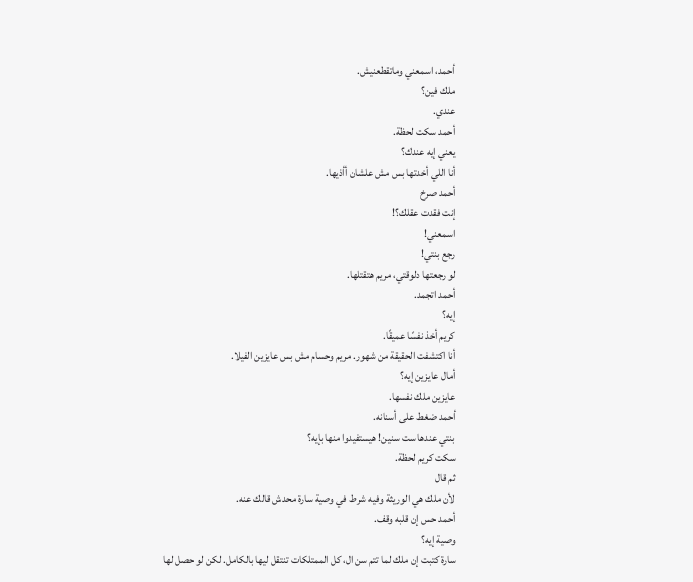أحمد، اسمعني وماتقطعنيش.
ملك فين؟
عندي.
أحمد سكت لحظة.
يعني إيه عندك؟
أنا اللي أخدتها بس مش علشان أأذيها.
أحمد صرخ
إنت فقدت عقلك؟!
اسمعني!
رجع بنتي!
لو رجعتها دلوقتي، مريم هتقتلها.
أحمد اتجمد.
إيه؟
كريم أخذ نفسًا عميقًا.
أنا اكتشفت الحقيقة من شهور. مريم وحسام مش بس عايزين الفيلا.
أمال عايزين إيه؟
عايزين ملك نفسها.
أحمد ضغط على أسنانه.
بنتي عندها ست سنين! هيستفيدوا منها بإيه؟
سكت كريم لحظة.
ثم قال
لأن ملك هي الوريثة وفيه شرط في وصية سارة محدش قالك عنه.
أحمد حس إن قلبه وقف.
وصية إيه؟
سارة كتبت إن ملك لما تتم سن ال، كل الممتلكات تنتقل ليها بالكامل. لكن لو حصل لها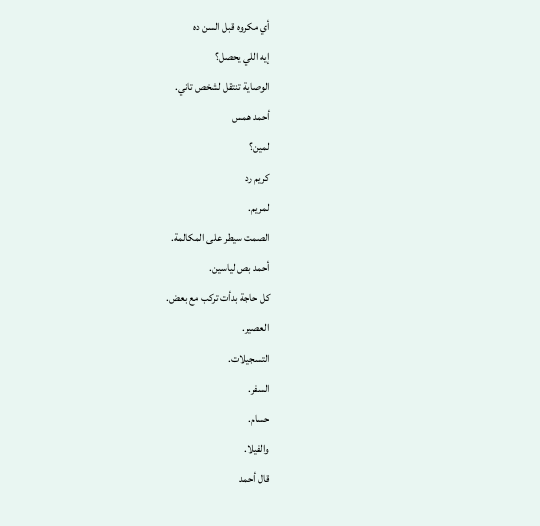أي مكروه قبل السن ده
إيه اللي يحصل؟
الوصاية تنتقل لشخص تاني.
أحمد همس
لمين؟
كريم رد
لمريم.
الصمت سيطر على المكالمة.
أحمد بص لياسين.
كل حاجة بدأت تركب مع بعض.
العصير.
التسجيلات.
السفر.
حسام.
والفيلا.
قال أحمد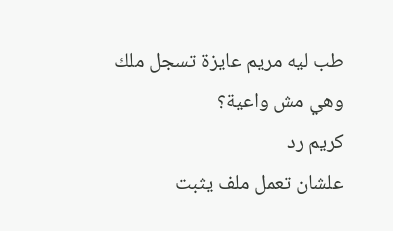طب ليه مريم عايزة تسجل ملك وهي مش واعية؟
كريم رد
علشان تعمل ملف يثبت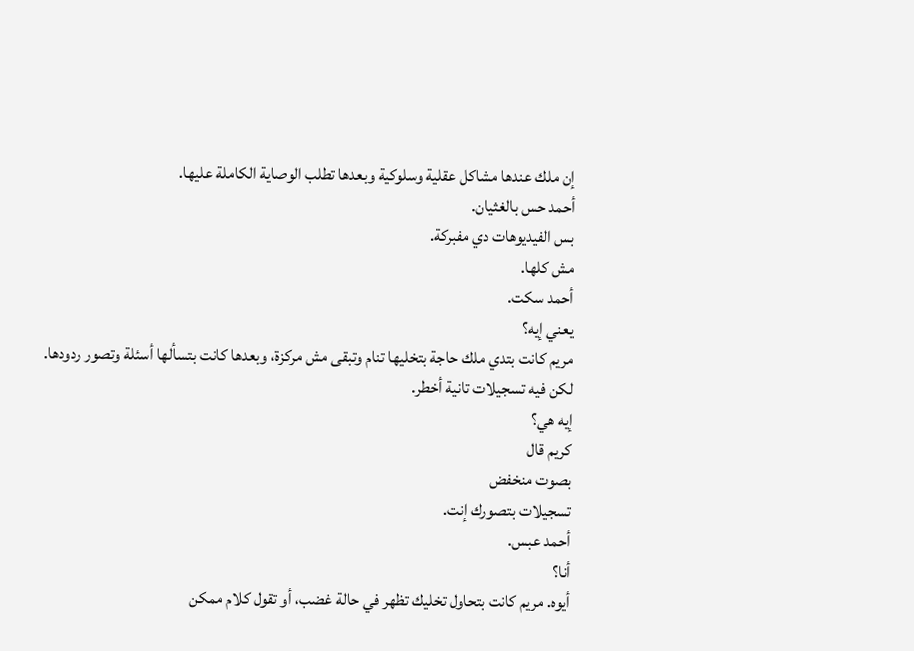إن ملك عندها مشاكل عقلية وسلوكية وبعدها تطلب الوصاية الكاملة عليها.
أحمد حس بالغثيان.
بس الفيديوهات دي مفبركة.
مش كلها.
أحمد سكت.
يعني إيه؟
مريم كانت بتدي ملك حاجة بتخليها تنام وتبقى مش مركزة، وبعدها كانت بتسألها أسئلة وتصور ردودها. لكن فيه تسجيلات تانية أخطر.
إيه هي؟
كريم قال
بصوت منخفض
تسجيلات بتصورك إنت.
أحمد عبس.
أنا؟
أيوه. مريم كانت بتحاول تخليك تظهر في حالة غضب، أو تقول كلام ممكن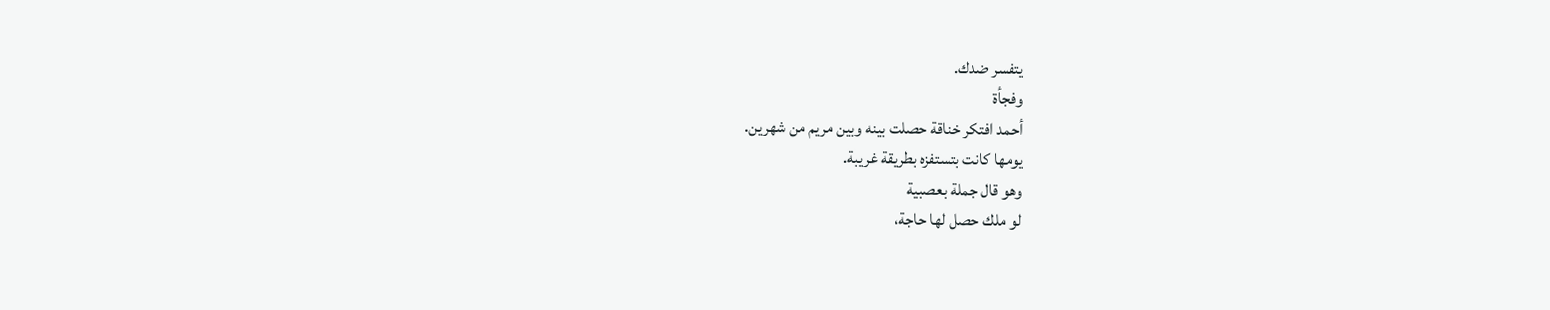يتفسر ضدك.
وفجأة
أحمد افتكر خناقة حصلت بينه وبين مريم من شهرين.
يومها كانت بتستفزه بطريقة غريبة.
وهو قال جملة بعصبية
لو ملك حصل لها حاجة،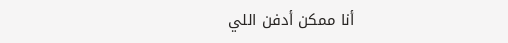أنا ممكن أدفن اللي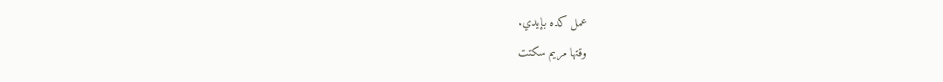عمل كده بإيدي.
وقتها مريم سكتت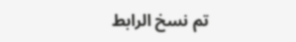تم نسخ الرابط